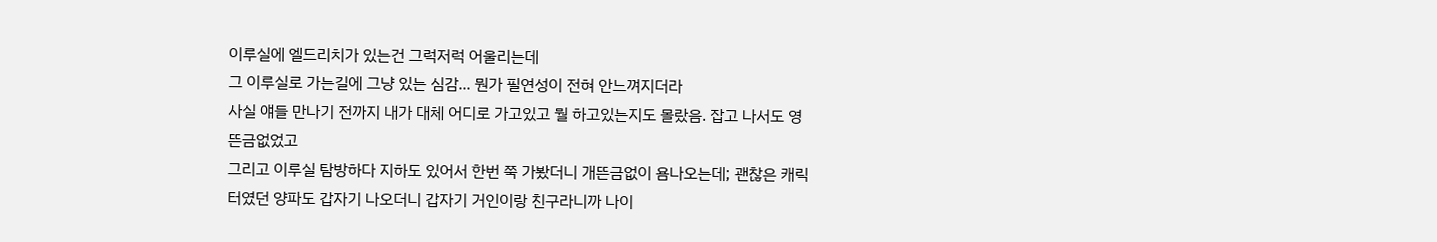이루실에 엘드리치가 있는건 그럭저럭 어울리는데
그 이루실로 가는길에 그냥 있는 심감... 뭔가 필연성이 전혀 안느껴지더라
사실 얘들 만나기 전까지 내가 대체 어디로 가고있고 뭘 하고있는지도 몰랐음. 잡고 나서도 영 뜬금없었고
그리고 이루실 탐방하다 지하도 있어서 한번 쭉 가봤더니 개뜬금없이 욤나오는데; 괜찮은 캐릭터였던 양파도 갑자기 나오더니 갑자기 거인이랑 친구라니까 나이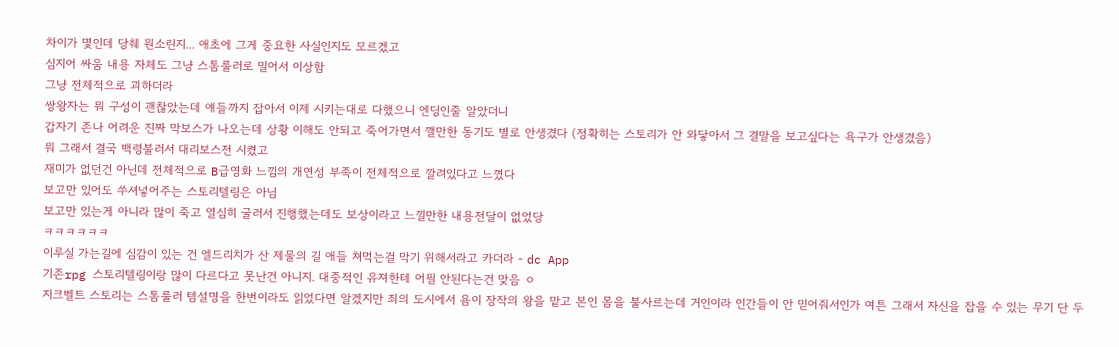차이가 몇인데 당췌 뭔소린지... 애초에 그게 중요한 사실인지도 모르겠고
심지어 싸움 내용 자체도 그냥 스톰룰러로 밀어서 이상함
그냥 전체적으로 괴하더라
쌍왕자는 뭐 구성이 괜찮았는데 얘들까지 잡아서 이제 시키는대로 다했으니 엔딩인줄 알았더니
갑자기 존나 어려운 진짜 막보스가 나오는데 상황 이해도 안되고 죽어가면서 깰만한 동기도 별로 안생겼다 (정확히는 스토리가 안 와닿아서 그 결말을 보고싶다는 욕구가 안생겼음)
뭐 그래서 결국 백령불러서 대리보스전 시켰고
재미가 없던건 아닌데 전체적으로 B급영화 느낌의 개연성 부족이 전체적으로 깔려있다고 느꼈다
보고만 있어도 쑤셔넣어주는 스토리텔링은 아님
보고만 있는게 아니라 많이 죽고 열심히 굴러서 진행했는데도 보상이라고 느낄만한 내용전달이 없었당
ㅋㅋㅋㅋㅋㅋ
이루실 가는길에 심감이 있는 건 엘드리치가 산 제물의 길 애들 쳐먹는걸 막기 위해서라고 카더라 - dc App
기존rpg 스토리텔링이랑 많이 다르다고 못난건 아니지. 대중적인 유져한테 어필 안된다는건 맞음 ㅇ
지크벨트 스토리는 스톰룰러 템설명을 한번이라도 읽었다면 알겠지만 죄의 도시에서 욤이 장작의 왕을 맡고 본인 몸을 불사르는데 거인이라 인간들이 안 믿어줘서인가 여튼 그래서 자신을 잡을 수 있는 무기 단 두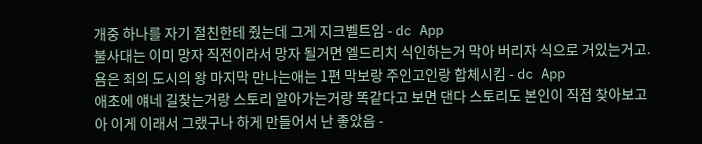개중 하나를 자기 절친한테 줬는데 그게 지크벨트임 - dc App
불사대는 이미 망자 직전이라서 망자 될거면 엘드리치 식인하는거 막아 버리자 식으로 거있는거고. 욤은 죄의 도시의 왕 마지막 만나는애는 1편 막보랑 주인고인랑 합체시킴 - dc App
애초에 얘네 길찾는거랑 스토리 알아가는거랑 똑같다고 보면 댄다 스토리도 본인이 직접 찾아보고 아 이게 이래서 그랬구나 하게 만들어서 난 좋았음 -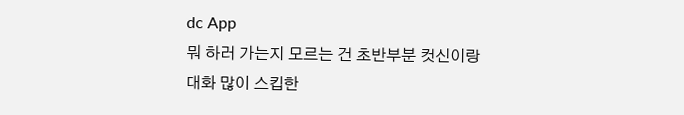dc App
뭐 하러 가는지 모르는 건 초반부분 컷신이랑 대화 많이 스킵한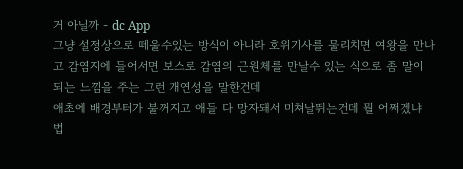거 아닐까 - dc App
그냥 설정상으로 떼울수있는 방식이 아니라 호위기사를 물리치면 여왕을 만나고 감염지에 들어서면 보스로 감염의 근원체를 만날수 있는 식으로 좀 말이 되는 느낌을 주는 그런 개연성을 말한건데
애초에 배경부터가 불꺼지고 애들 다 망자돼서 미쳐날뛰는건데 뭘 어쩌겠냐
법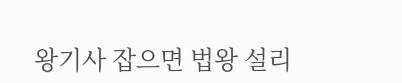왕기사 잡으면 법왕 설리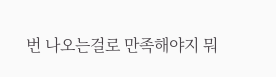번 나오는걸로 만족해야지 뭐